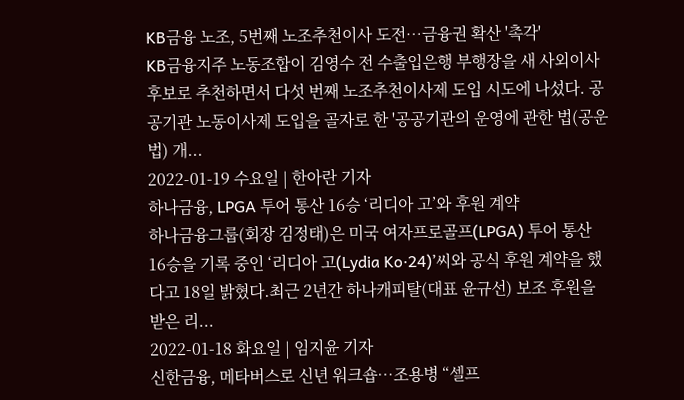KB금융 노조, 5번째 노조추천이사 도전…금융권 확산 '촉각'
KB금융지주 노동조합이 김영수 전 수출입은행 부행장을 새 사외이사 후보로 추천하면서 다섯 번째 노조추천이사제 도입 시도에 나섰다. 공공기관 노동이사제 도입을 골자로 한 '공공기관의 운영에 관한 법(공운법) 개...
2022-01-19 수요일 | 한아란 기자
하나금융, LPGA 투어 통산 16승 ‘리디아 고’와 후원 계약
하나금융그룹(회장 김정태)은 미국 여자프로골프(LPGA) 투어 통산 16승을 기록 중인 ‘리디아 고(Lydia Ko‧24)’씨와 공식 후원 계약을 했다고 18일 밝혔다.최근 2년간 하나캐피탈(대표 윤규선) 보조 후원을 받은 리...
2022-01-18 화요일 | 임지윤 기자
신한금융, 메타버스로 신년 워크숍…조용병 “셀프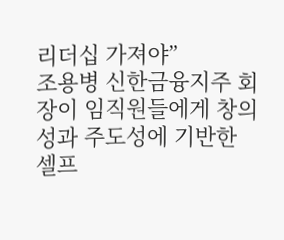리더십 가져야”
조용병 신한금융지주 회장이 임직원들에게 창의성과 주도성에 기반한 셀프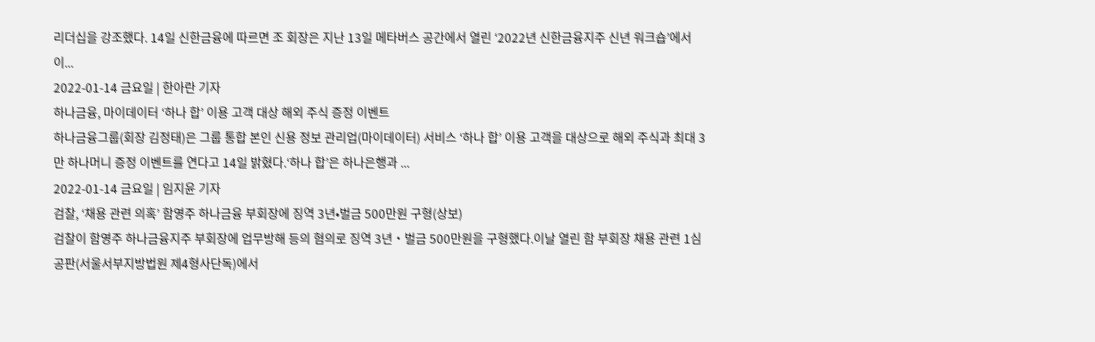리더십을 강조했다. 14일 신한금융에 따르면 조 회장은 지난 13일 메타버스 공간에서 열린 ‘2022년 신한금융지주 신년 워크숍’에서 이...
2022-01-14 금요일 | 한아란 기자
하나금융, 마이데이터 ‘하나 합’ 이용 고객 대상 해외 주식 증정 이벤트
하나금융그룹(회장 김정태)은 그룹 통합 본인 신용 정보 관리업(마이데이터) 서비스 ‘하나 합’ 이용 고객을 대상으로 해외 주식과 최대 3만 하나머니 증정 이벤트를 연다고 14일 밝혔다.‘하나 합’은 하나은행과 ...
2022-01-14 금요일 | 임지윤 기자
검찰, ‘채용 관련 의혹’ 함영주 하나금융 부회장에 징역 3년•벌금 500만원 구형(상보)
검찰이 함영주 하나금융지주 부회장에 업무방해 등의 혐의로 징역 3년‧벌금 500만원을 구형했다.이날 열린 함 부회장 채용 관련 1심 공판(서울서부지방법원 제4형사단독)에서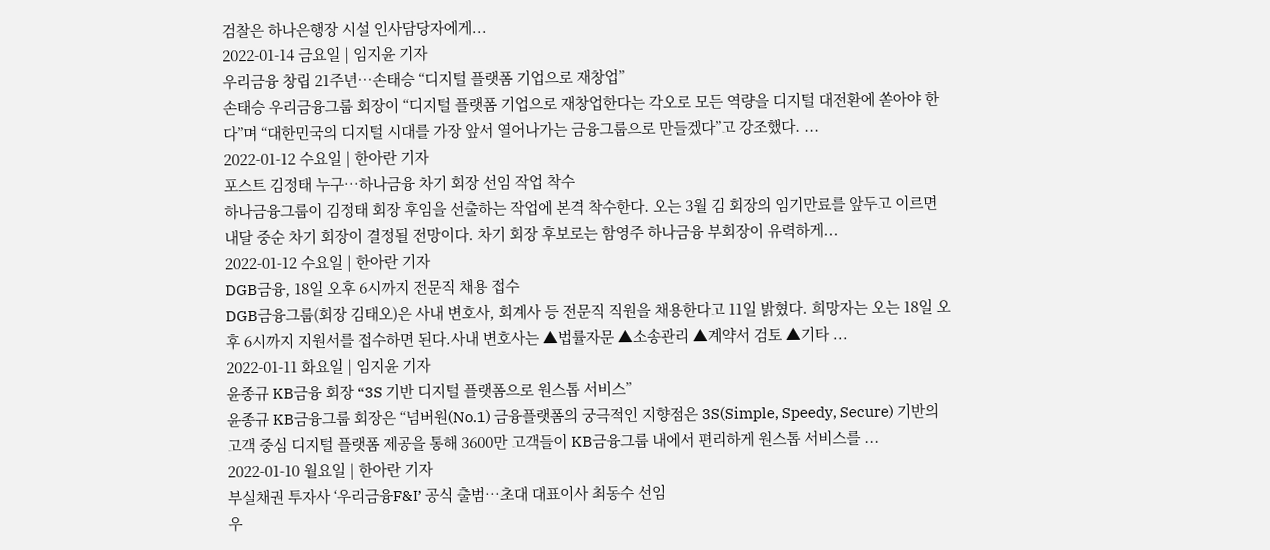검찰은 하나은행장 시설 인사담당자에게...
2022-01-14 금요일 | 임지윤 기자
우리금융 창립 21주년…손태승 “디지털 플랫폼 기업으로 재창업”
손태승 우리금융그룹 회장이 “디지털 플랫폼 기업으로 재창업한다는 각오로 모든 역량을 디지털 대전환에 쏟아야 한다”며 “대한민국의 디지털 시대를 가장 앞서 열어나가는 금융그룹으로 만들겠다”고 강조했다. ...
2022-01-12 수요일 | 한아란 기자
포스트 김정태 누구…하나금융 차기 회장 선임 작업 착수
하나금융그룹이 김정태 회장 후임을 선출하는 작업에 본격 착수한다. 오는 3월 김 회장의 임기만료를 앞두고 이르면 내달 중순 차기 회장이 결정될 전망이다. 차기 회장 후보로는 함영주 하나금융 부회장이 유력하게...
2022-01-12 수요일 | 한아란 기자
DGB금융, 18일 오후 6시까지 전문직 채용 접수
DGB금융그룹(회장 김태오)은 사내 변호사, 회계사 등 전문직 직원을 채용한다고 11일 밝혔다. 희망자는 오는 18일 오후 6시까지 지원서를 접수하면 된다.사내 변호사는 ▲법률자문 ▲소송관리 ▲계약서 검토 ▲기타 ...
2022-01-11 화요일 | 임지윤 기자
윤종규 KB금융 회장 “3S 기반 디지털 플랫폼으로 원스톱 서비스”
윤종규 KB금융그룹 회장은 “넘버원(No.1) 금융플랫폼의 궁극적인 지향점은 3S(Simple, Speedy, Secure) 기반의 고객 중심 디지털 플랫폼 제공을 통해 3600만 고객들이 KB금융그룹 내에서 편리하게 원스톱 서비스를 ...
2022-01-10 월요일 | 한아란 기자
부실채권 투자사 ‘우리금융F&I’ 공식 출범…초대 대표이사 최동수 선임
우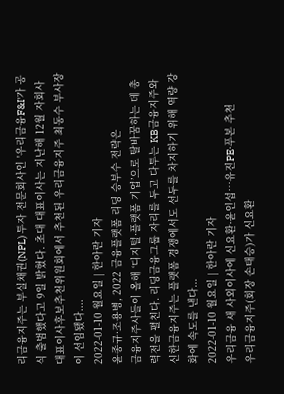리금융지주는 부실채권(NPL) 투자 전문회사인 '우리금융F&I'가 공식 출범했다고 9일 밝혔다. 초대 대표이사는 지난해 12월 자회사대표이사후보추천위원회에서 추천된 우리금융지주 최동수 부사장이 선임됐다....
2022-01-10 월요일 | 한아란 기자
윤종규·조용병, 2022 금융플랫폼 리딩 승부수 전략은
금융지주사들이 올해 ‘디지털·플랫폼 기업’으로 탈바꿈하는 데 총력전을 펼친다. 리딩금융그룹 자리를 두고 다투는 KB금융지주와 신한금융지주는 플랫폼 경쟁에서도 선두를 차지하기 위해 역량 강화에 속도를 낸다...
2022-01-10 월요일 | 한아란 기자
우리금융 새 사외이사에 신요환·윤인섭…유진PE·푸본 추천
우리금융지주(회장 손태승)가 신요환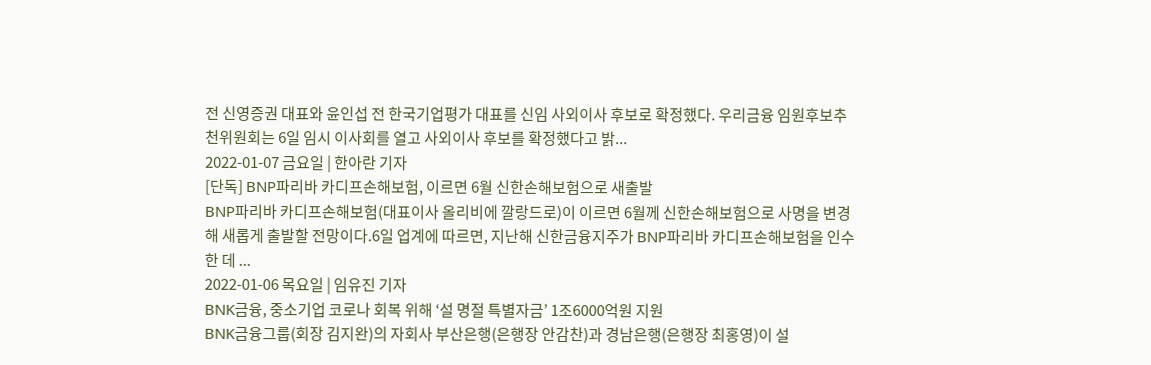전 신영증권 대표와 윤인섭 전 한국기업평가 대표를 신임 사외이사 후보로 확정했다. 우리금융 임원후보추천위원회는 6일 임시 이사회를 열고 사외이사 후보를 확정했다고 밝...
2022-01-07 금요일 | 한아란 기자
[단독] BNP파리바 카디프손해보험, 이르면 6월 신한손해보험으로 새출발
BNP파리바 카디프손해보험(대표이사 올리비에 깔랑드로)이 이르면 6월께 신한손해보험으로 사명을 변경해 새롭게 출발할 전망이다.6일 업계에 따르면, 지난해 신한금융지주가 BNP파리바 카디프손해보험을 인수한 데 ...
2022-01-06 목요일 | 임유진 기자
BNK금융, 중소기업 코로나 회복 위해 ‘설 명절 특별자금’ 1조6000억원 지원
BNK금융그룹(회장 김지완)의 자회사 부산은행(은행장 안감찬)과 경남은행(은행장 최홍영)이 설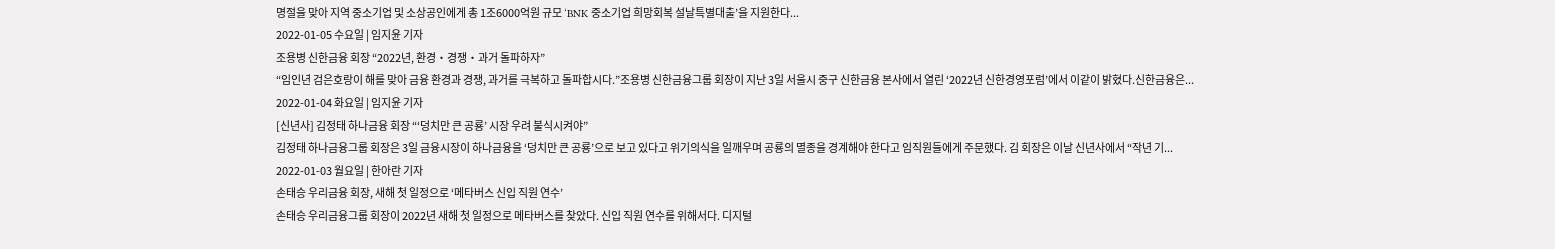명절을 맞아 지역 중소기업 및 소상공인에게 총 1조6000억원 규모 ‘BNK 중소기업 희망회복 설날특별대출’을 지원한다...
2022-01-05 수요일 | 임지윤 기자
조용병 신한금융 회장 “2022년, 환경‧경쟁‧과거 돌파하자”
“임인년 검은호랑이 해를 맞아 금융 환경과 경쟁, 과거를 극복하고 돌파합시다.”조용병 신한금융그룹 회장이 지난 3일 서울시 중구 신한금융 본사에서 열린 ‘2022년 신한경영포럼’에서 이같이 밝혔다.신한금융은...
2022-01-04 화요일 | 임지윤 기자
[신년사] 김정태 하나금융 회장 “‘덩치만 큰 공룡’ 시장 우려 불식시켜야”
김정태 하나금융그룹 회장은 3일 금융시장이 하나금융을 ‘덩치만 큰 공룡’으로 보고 있다고 위기의식을 일깨우며 공룡의 멸종을 경계해야 한다고 임직원들에게 주문했다. 김 회장은 이날 신년사에서 “작년 기...
2022-01-03 월요일 | 한아란 기자
손태승 우리금융 회장, 새해 첫 일정으로 ‘메타버스 신입 직원 연수’
손태승 우리금융그룹 회장이 2022년 새해 첫 일정으로 메타버스를 찾았다. 신입 직원 연수를 위해서다. 디지털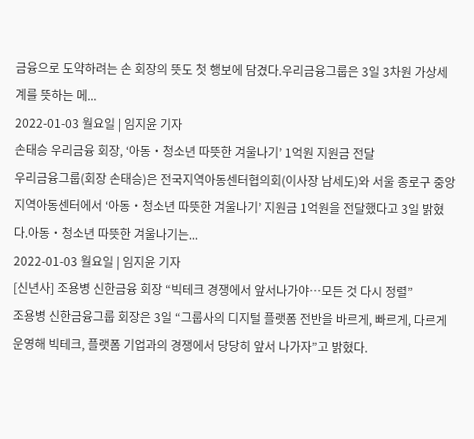금융으로 도약하려는 손 회장의 뜻도 첫 행보에 담겼다.우리금융그룹은 3일 3차원 가상세계를 뜻하는 메...
2022-01-03 월요일 | 임지윤 기자
손태승 우리금융 회장, ‘아동‧청소년 따뜻한 겨울나기’ 1억원 지원금 전달
우리금융그룹(회장 손태승)은 전국지역아동센터협의회(이사장 남세도)와 서울 종로구 중앙지역아동센터에서 ‘아동‧청소년 따뜻한 겨울나기’ 지원금 1억원을 전달했다고 3일 밝혔다.아동‧청소년 따뜻한 겨울나기는...
2022-01-03 월요일 | 임지윤 기자
[신년사] 조용병 신한금융 회장 “빅테크 경쟁에서 앞서나가야…모든 것 다시 정렬”
조용병 신한금융그룹 회장은 3일 “그룹사의 디지털 플랫폼 전반을 바르게, 빠르게, 다르게 운영해 빅테크, 플랫폼 기업과의 경쟁에서 당당히 앞서 나가자”고 밝혔다.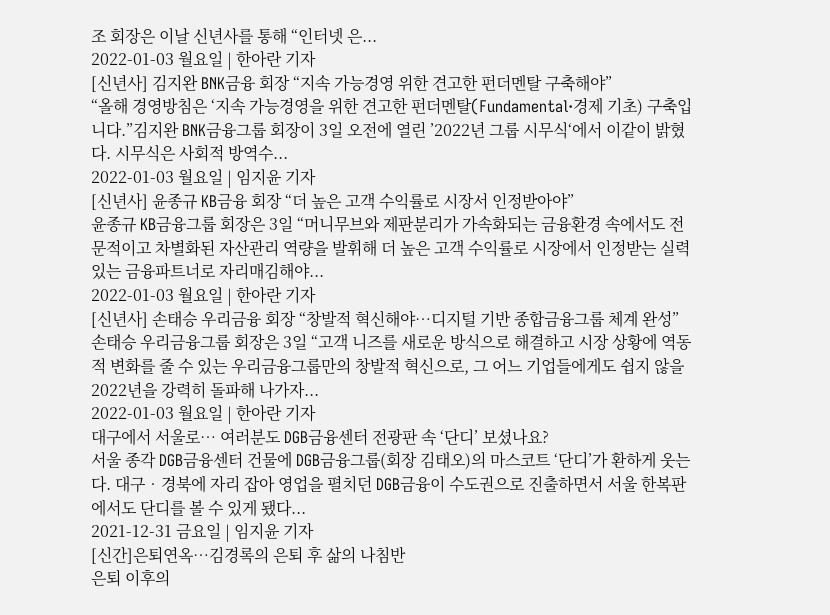조 회장은 이날 신년사를 통해 “인터넷 은...
2022-01-03 월요일 | 한아란 기자
[신년사] 김지완 BNK금융 회장 “지속 가능경영 위한 견고한 펀더멘탈 구축해야”
“올해 경영방침은 ‘지속 가능경영을 위한 견고한 펀더멘탈(Fundamental‧경제 기초) 구축입니다.”김지완 BNK금융그룹 회장이 3일 오전에 열린 ’2022년 그룹 시무식‘에서 이같이 밝혔다. 시무식은 사회적 방역수...
2022-01-03 월요일 | 임지윤 기자
[신년사] 윤종규 KB금융 회장 “더 높은 고객 수익률로 시장서 인정받아야”
윤종규 KB금융그룹 회장은 3일 “머니무브와 제판분리가 가속화되는 금융환경 속에서도 전문적이고 차별화된 자산관리 역량을 발휘해 더 높은 고객 수익률로 시장에서 인정받는 실력 있는 금융파트너로 자리매김해야...
2022-01-03 월요일 | 한아란 기자
[신년사] 손태승 우리금융 회장 “창발적 혁신해야…디지털 기반 종합금융그룹 체계 완성”
손태승 우리금융그룹 회장은 3일 “고객 니즈를 새로운 방식으로 해결하고 시장 상황에 역동적 변화를 줄 수 있는 우리금융그룹만의 창발적 혁신으로, 그 어느 기업들에게도 쉽지 않을 2022년을 강력히 돌파해 나가자...
2022-01-03 월요일 | 한아란 기자
대구에서 서울로… 여러분도 DGB금융센터 전광판 속 ‘단디’ 보셨나요?
서울 종각 DGB금융센터 건물에 DGB금융그룹(회장 김태오)의 마스코트 ‘단디’가 환하게 웃는다. 대구‧경북에 자리 잡아 영업을 펼치던 DGB금융이 수도권으로 진출하면서 서울 한복판에서도 단디를 볼 수 있게 됐다...
2021-12-31 금요일 | 임지윤 기자
[신간]은퇴연옥…김경록의 은퇴 후 삶의 나침반
은퇴 이후의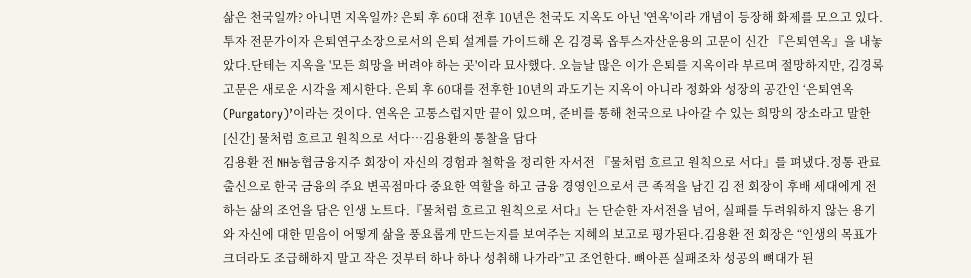삶은 천국일까? 아니면 지옥일까? 은퇴 후 60대 전후 10년은 천국도 지옥도 아닌 '연옥'이라 개념이 등장해 화제를 모으고 있다.투자 전문가이자 은퇴연구소장으로서의 은퇴 설계를 가이드해 온 김경록 옵투스자산운용의 고문이 신간 『은퇴연옥』을 내놓았다.단테는 지옥을 '모든 희망을 버려야 하는 곳'이라 묘사했다. 오늘날 많은 이가 은퇴를 지옥이라 부르며 절망하지만, 김경록 고문은 새로운 시각을 제시한다. 은퇴 후 60대를 전후한 10년의 과도기는 지옥이 아니라 정화와 성장의 공간인 ‘은퇴연옥(Purgatory)’이라는 것이다. 연옥은 고통스럽지만 끝이 있으며, 준비를 통해 천국으로 나아갈 수 있는 희망의 장소라고 말한
[신간] 물처럼 흐르고 원칙으로 서다…김용환의 통찰을 담다
김용환 전 NH농협금융지주 회장이 자신의 경험과 철학을 정리한 자서전 『물처럼 흐르고 원칙으로 서다』를 펴냈다.정통 관료 출신으로 한국 금융의 주요 변곡점마다 중요한 역할을 하고 금융 경영인으로서 큰 족적을 남긴 김 전 회장이 후배 세대에게 전하는 삶의 조언을 담은 인생 노트다.『물처럼 흐르고 원칙으로 서다』는 단순한 자서전을 넘어, 실패를 두려워하지 않는 용기와 자신에 대한 믿음이 어떻게 삶을 풍요롭게 만드는지를 보여주는 지혜의 보고로 평가된다.김용환 전 회장은 “인생의 목표가 크더라도 조급해하지 말고 작은 것부터 하나 하나 성취해 나가라”고 조언한다. 뼈아픈 실패조차 성공의 뼈대가 된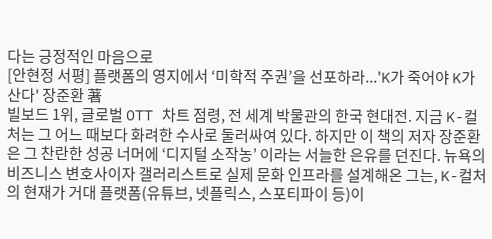다는 긍정적인 마음으로
[안현정 서평] 플랫폼의 영지에서 ‘미학적 주권’을 선포하라...'K가 죽어야 K가 산다' 장준환 著
빌보드 1위, 글로벌 OTT 차트 점령, 전 세계 박물관의 한국 현대전. 지금 K-컬처는 그 어느 때보다 화려한 수사로 둘러싸여 있다. 하지만 이 책의 저자 장준환은 그 찬란한 성공 너머에 ‘디지털 소작농’ 이라는 서늘한 은유를 던진다. 뉴욕의 비즈니스 변호사이자 갤러리스트로 실제 문화 인프라를 설계해온 그는, K-컬처의 현재가 거대 플랫폼(유튜브, 넷플릭스, 스포티파이 등)이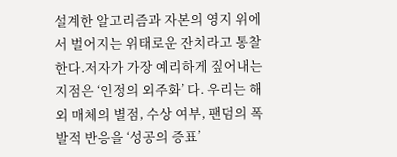설계한 알고리즘과 자본의 영지 위에서 벌어지는 위태로운 잔치라고 통찰한다.저자가 가장 예리하게 짚어내는 지점은 ‘인정의 외주화’ 다. 우리는 해외 매체의 별점, 수상 여부, 팬덤의 폭발적 반응을 ‘성공의 증표’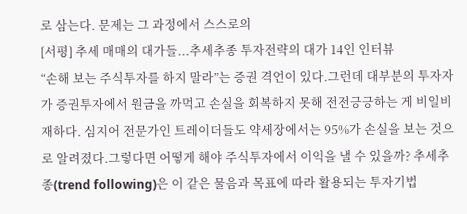로 삼는다. 문제는 그 과정에서 스스로의
[서평] 추세 매매의 대가들...추세추종 투자전략의 대가 14인 인터뷰
“손해 보는 주식투자를 하지 말라”는 증권 격언이 있다.그런데 대부분의 투자자가 증권투자에서 원금을 까먹고 손실을 회복하지 못해 전전긍긍하는 게 비일비재하다. 심지어 전문가인 트레이더들도 약세장에서는 95%가 손실을 보는 것으로 알려졌다.그렇다면 어떻게 해야 주식투자에서 이익을 낼 수 있을까? 추세추종(trend following)은 이 같은 물음과 목표에 따라 활용되는 투자기법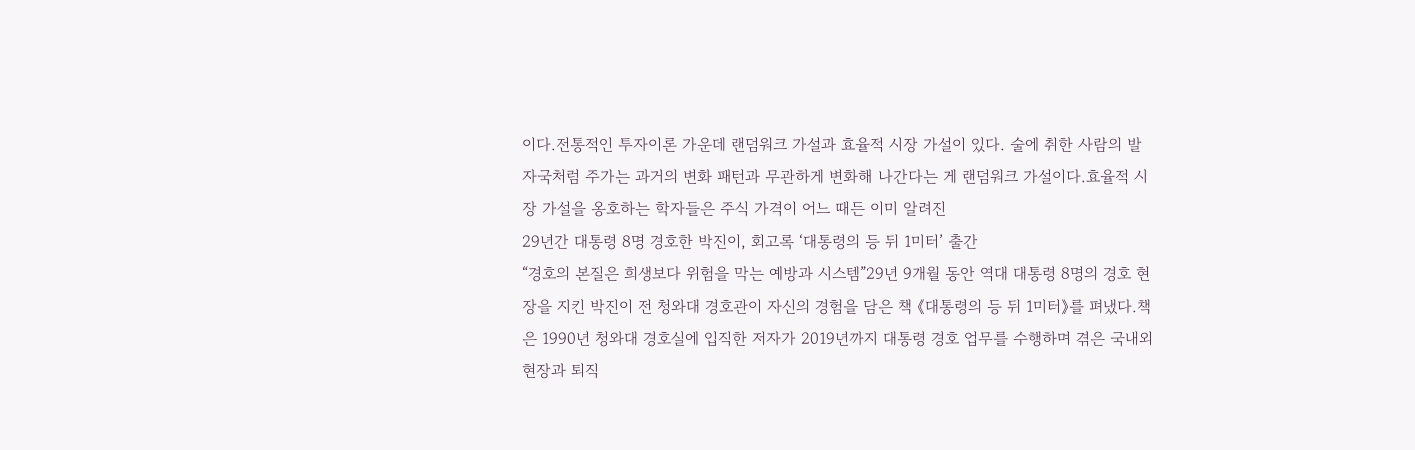이다.전통적인 투자이론 가운데 랜덤워크 가설과 효율적 시장 가설이 있다. 술에 취한 사람의 발자국처럼 주가는 과거의 변화 패턴과 무관하게 변화해 나간다는 게 랜덤워크 가설이다.효율적 시장 가설을 옹호하는 학자들은 주식 가격이 어느 때든 이미 알려진
29년간 대통령 8명 경호한 박진이, 회고록 ‘대통령의 등 뒤 1미터’ 출간
“경호의 본질은 희생보다 위험을 막는 예방과 시스템”29년 9개월 동안 역대 대통령 8명의 경호 현장을 지킨 박진이 전 청와대 경호관이 자신의 경험을 담은 책 《대통령의 등 뒤 1미터》를 펴냈다.책은 1990년 청와대 경호실에 입직한 저자가 2019년까지 대통령 경호 업무를 수행하며 겪은 국내외 현장과 퇴직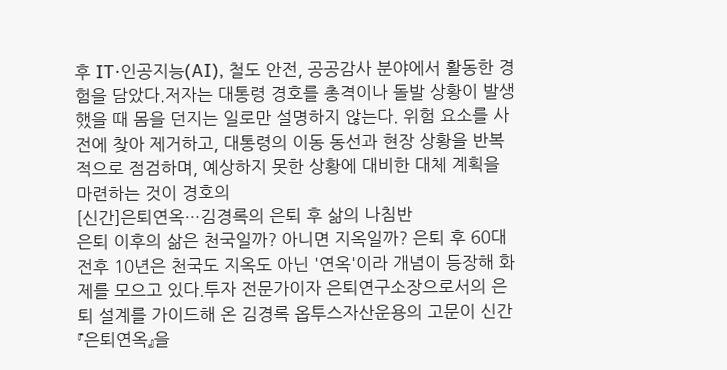후 IT·인공지능(AI), 철도 안전, 공공감사 분야에서 활동한 경험을 담았다.저자는 대통령 경호를 총격이나 돌발 상황이 발생했을 때 몸을 던지는 일로만 설명하지 않는다. 위험 요소를 사전에 찾아 제거하고, 대통령의 이동 동선과 현장 상황을 반복적으로 점검하며, 예상하지 못한 상황에 대비한 대체 계획을 마련하는 것이 경호의
[신간]은퇴연옥…김경록의 은퇴 후 삶의 나침반
은퇴 이후의 삶은 천국일까? 아니면 지옥일까? 은퇴 후 60대 전후 10년은 천국도 지옥도 아닌 '연옥'이라 개념이 등장해 화제를 모으고 있다.투자 전문가이자 은퇴연구소장으로서의 은퇴 설계를 가이드해 온 김경록 옵투스자산운용의 고문이 신간 『은퇴연옥』을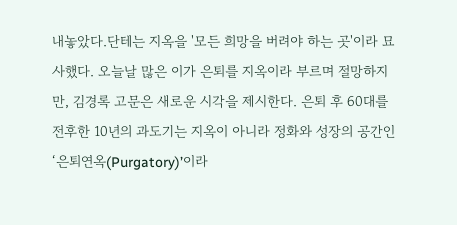내놓았다.단테는 지옥을 '모든 희망을 버려야 하는 곳'이라 묘사했다. 오늘날 많은 이가 은퇴를 지옥이라 부르며 절망하지만, 김경록 고문은 새로운 시각을 제시한다. 은퇴 후 60대를 전후한 10년의 과도기는 지옥이 아니라 정화와 성장의 공간인 ‘은퇴연옥(Purgatory)’이라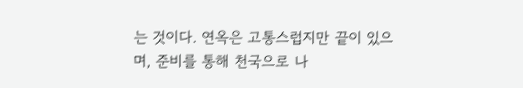는 것이다. 연옥은 고통스럽지만 끝이 있으며, 준비를 통해 천국으로 나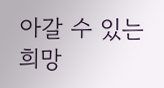아갈 수 있는 희망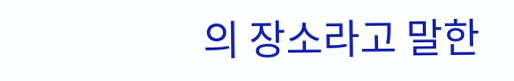의 장소라고 말한